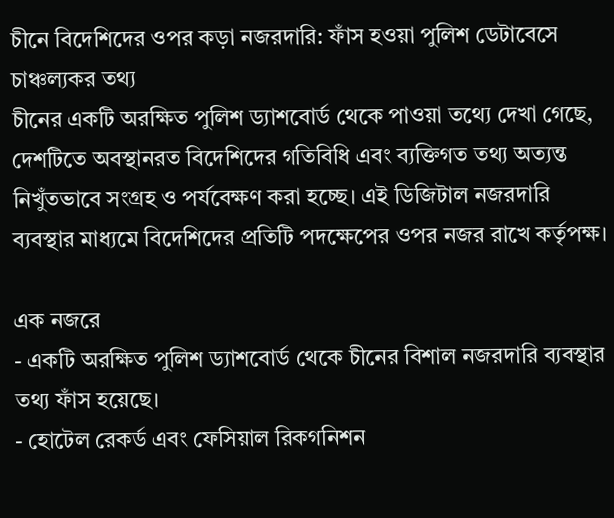চীনে বিদেশিদের ওপর কড়া নজরদারি: ফাঁস হওয়া পুলিশ ডেটাবেসে চাঞ্চল্যকর তথ্য
চীনের একটি অরক্ষিত পুলিশ ড্যাশবোর্ড থেকে পাওয়া তথ্যে দেখা গেছে, দেশটিতে অবস্থানরত বিদেশিদের গতিবিধি এবং ব্যক্তিগত তথ্য অত্যন্ত নিখুঁতভাবে সংগ্রহ ও পর্যবেক্ষণ করা হচ্ছে। এই ডিজিটাল নজরদারি ব্যবস্থার মাধ্যমে বিদেশিদের প্রতিটি পদক্ষেপের ওপর নজর রাখে কর্তৃপক্ষ।

এক নজরে
- একটি অরক্ষিত পুলিশ ড্যাশবোর্ড থেকে চীনের বিশাল নজরদারি ব্যবস্থার তথ্য ফাঁস হয়েছে।
- হোটেল রেকর্ড এবং ফেসিয়াল রিকগনিশন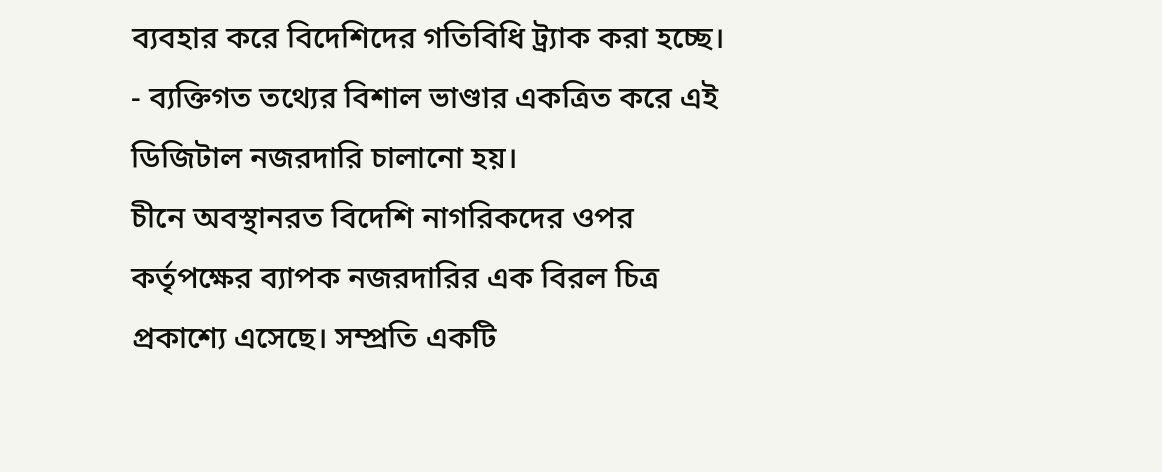ব্যবহার করে বিদেশিদের গতিবিধি ট্র্যাক করা হচ্ছে।
- ব্যক্তিগত তথ্যের বিশাল ভাণ্ডার একত্রিত করে এই ডিজিটাল নজরদারি চালানো হয়।
চীনে অবস্থানরত বিদেশি নাগরিকদের ওপর কর্তৃপক্ষের ব্যাপক নজরদারির এক বিরল চিত্র প্রকাশ্যে এসেছে। সম্প্রতি একটি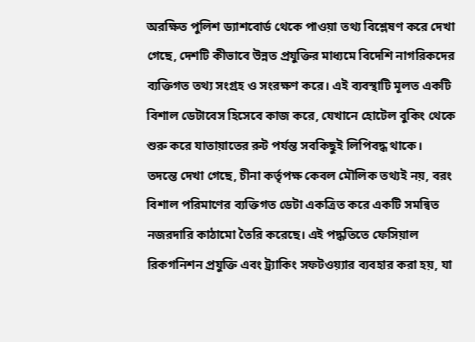অরক্ষিত পুলিশ ড্যাশবোর্ড থেকে পাওয়া তথ্য বিশ্লেষণ করে দেখা গেছে, দেশটি কীভাবে উন্নত প্রযুক্তির মাধ্যমে বিদেশি নাগরিকদের ব্যক্তিগত তথ্য সংগ্রহ ও সংরক্ষণ করে। এই ব্যবস্থাটি মূলত একটি বিশাল ডেটাবেস হিসেবে কাজ করে, যেখানে হোটেল বুকিং থেকে শুরু করে যাতায়াতের রুট পর্যন্ত সবকিছুই লিপিবদ্ধ থাকে।
তদন্তে দেখা গেছে, চীনা কর্তৃপক্ষ কেবল মৌলিক তথ্যই নয়, বরং বিশাল পরিমাণের ব্যক্তিগত ডেটা একত্রিত করে একটি সমন্বিত নজরদারি কাঠামো তৈরি করেছে। এই পদ্ধতিতে ফেসিয়াল রিকগনিশন প্রযুক্তি এবং ট্র্যাকিং সফটওয়্যার ব্যবহার করা হয়, যা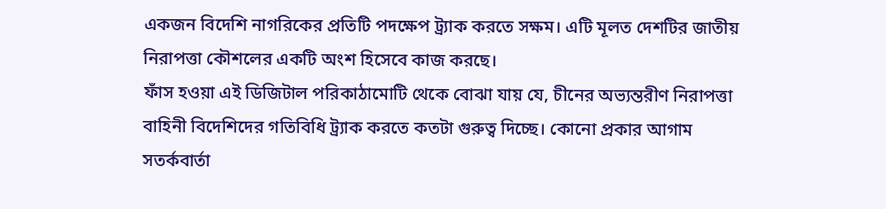একজন বিদেশি নাগরিকের প্রতিটি পদক্ষেপ ট্র্যাক করতে সক্ষম। এটি মূলত দেশটির জাতীয় নিরাপত্তা কৌশলের একটি অংশ হিসেবে কাজ করছে।
ফাঁস হওয়া এই ডিজিটাল পরিকাঠামোটি থেকে বোঝা যায় যে, চীনের অভ্যন্তরীণ নিরাপত্তা বাহিনী বিদেশিদের গতিবিধি ট্র্যাক করতে কতটা গুরুত্ব দিচ্ছে। কোনো প্রকার আগাম সতর্কবার্তা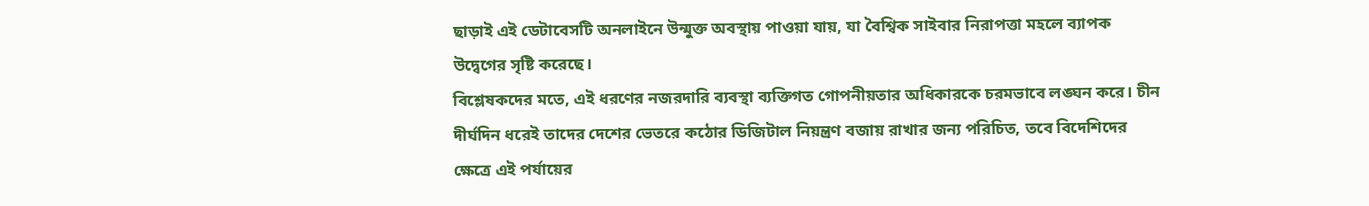ছাড়াই এই ডেটাবেসটি অনলাইনে উন্মুক্ত অবস্থায় পাওয়া যায়, যা বৈশ্বিক সাইবার নিরাপত্তা মহলে ব্যাপক উদ্বেগের সৃষ্টি করেছে।
বিশ্লেষকদের মতে, এই ধরণের নজরদারি ব্যবস্থা ব্যক্তিগত গোপনীয়তার অধিকারকে চরমভাবে লঙ্ঘন করে। চীন দীর্ঘদিন ধরেই তাদের দেশের ভেতরে কঠোর ডিজিটাল নিয়ন্ত্রণ বজায় রাখার জন্য পরিচিত, তবে বিদেশিদের ক্ষেত্রে এই পর্যায়ের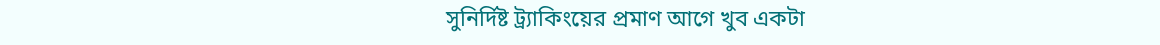সুনির্দিষ্ট ট্র্যাকিংয়ের প্রমাণ আগে খুব একটা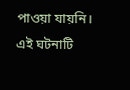পাওয়া যায়নি। এই ঘটনাটি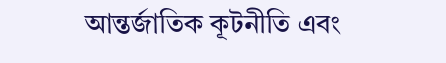আন্তর্জাতিক কূটনীতি এবং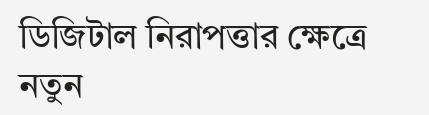ডিজিটাল নিরাপত্তার ক্ষেত্রে নতুন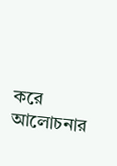করে আলোচনার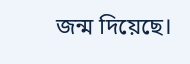জন্ম দিয়েছে।